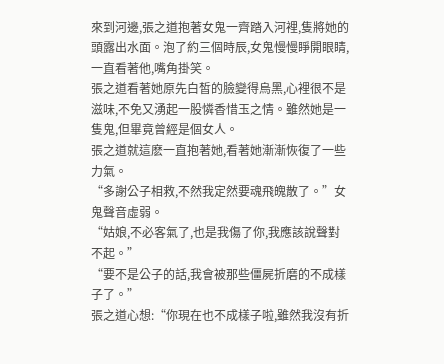來到河邊,張之道抱著女鬼一齊踏入河裡,隻將她的頭露出水面。泡了約三個時辰,女鬼慢慢睜開眼睛,一直看著他,嘴角掛笑。
張之道看著她原先白皙的臉變得烏黑,心裡很不是滋味,不免又湧起一股憐香惜玉之情。雖然她是一隻鬼,但畢竟曾經是個女人。
張之道就這麽一直抱著她,看著她漸漸恢復了一些力氣。
“多謝公子相救,不然我定然要魂飛魄散了。”女鬼聲音虛弱。
“姑娘,不必客氣了,也是我傷了你,我應該說聲對不起。”
“要不是公子的話,我會被那些僵屍折磨的不成樣子了。”
張之道心想:“你現在也不成樣子啦,雖然我沒有折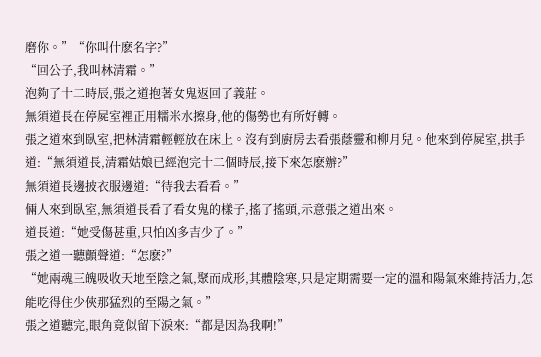磨你。”“你叫什麽名字?”
“回公子,我叫林清霜。”
泡夠了十二時辰,張之道抱著女鬼返回了義莊。
無須道長在停屍室裡正用糯米水擦身,他的傷勢也有所好轉。
張之道來到臥室,把林清霜輕輕放在床上。沒有到廚房去看張蔭靈和柳月兒。他來到停屍室,拱手道:“無須道長,清霜姑娘已經泡完十二個時辰,接下來怎麽辦?”
無須道長邊披衣服邊道:“待我去看看。”
倆人來到臥室,無須道長看了看女鬼的樣子,搖了搖頭,示意張之道出來。
道長道:“她受傷甚重,只怕凶多吉少了。”
張之道一聽顫聲道:“怎麽?”
“她兩魂三魄吸收天地至陰之氣,聚而成形,其體陰寒,只是定期需要一定的溫和陽氣來維持活力,怎能吃得住少俠那猛烈的至陽之氣。”
張之道聽完,眼角竟似留下淚來:“都是因為我啊!”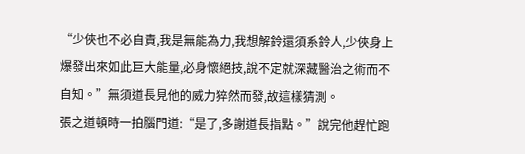“少俠也不必自責,我是無能為力,我想解鈴還須系鈴人,少俠身上爆發出來如此巨大能量,必身懷絕技,說不定就深藏醫治之術而不自知。”無須道長見他的威力猝然而發,故這樣猜測。
張之道頓時一拍腦門道:“是了,多謝道長指點。”說完他趕忙跑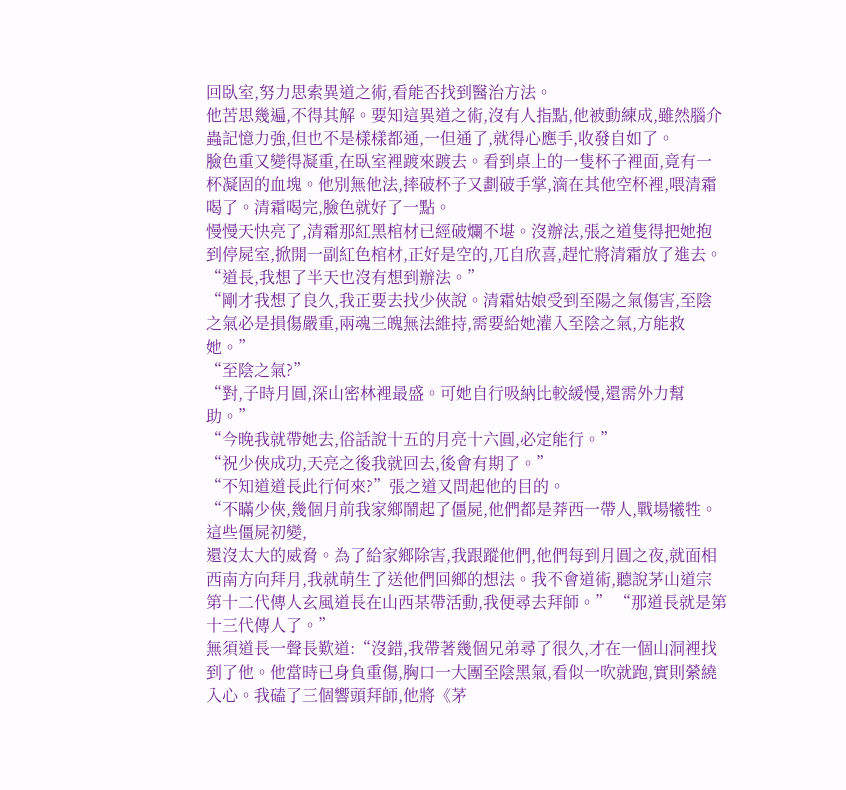回臥室,努力思索異道之術,看能否找到醫治方法。
他苦思幾遍,不得其解。要知這異道之術,沒有人指點,他被動練成,雖然腦介蟲記憶力強,但也不是樣樣都通,一但通了,就得心應手,收發自如了。
臉色重又變得凝重,在臥室裡踱來踱去。看到桌上的一隻杯子裡面,竟有一杯凝固的血塊。他別無他法,摔破杯子又劃破手掌,滴在其他空杯裡,喂清霜喝了。清霜喝完,臉色就好了一點。
慢慢天快亮了,清霜那紅黑棺材已經破爛不堪。沒辦法,張之道隻得把她抱到停屍室,掀開一副紅色棺材,正好是空的,兀自欣喜,趕忙將清霜放了進去。
“道長,我想了半天也沒有想到辦法。”
“剛才我想了良久,我正要去找少俠說。清霜姑娘受到至陽之氣傷害,至陰之氣必是損傷嚴重,兩魂三魄無法維持,需要給她灌入至陰之氣,方能救她。”
“至陰之氣?”
“對,子時月圓,深山密林裡最盛。可她自行吸納比較緩慢,還需外力幫助。”
“今晚我就帶她去,俗話說十五的月亮十六圓,必定能行。”
“祝少俠成功,天亮之後我就回去,後會有期了。”
“不知道道長此行何來?”張之道又問起他的目的。
“不瞞少俠,幾個月前我家鄉鬧起了僵屍,他們都是莽西一帶人,戰場犧牲。這些僵屍初變,
還沒太大的威脅。為了給家鄉除害,我跟蹤他們,他們每到月圓之夜,就面相西南方向拜月,我就萌生了送他們回鄉的想法。我不會道術,聽說茅山道宗第十二代傳人玄風道長在山西某帶活動,我便尋去拜師。” “那道長就是第十三代傳人了。”
無須道長一聲長歎道:“沒錯,我帶著幾個兄弟尋了很久,才在一個山洞裡找到了他。他當時已身負重傷,胸口一大團至陰黑氣,看似一吹就跑,實則縈繞入心。我磕了三個響頭拜師,他將《茅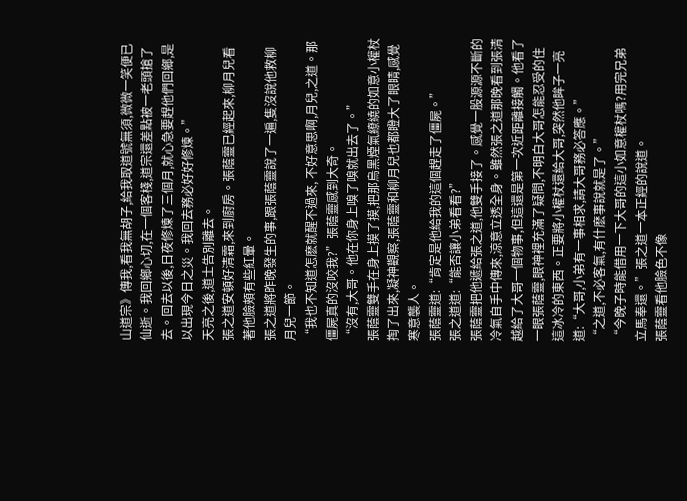山道宗》傳我,看我無胡子,給我取道號無須,微微一笑便已仙逝。我回鄉心切,在一個客棧,道宗還差點被一老頭搶了去。回去以後,日夜修煉了三個月,就心急要趕他們回鄉,是以出現今日之災。我回去務必好好修煉。”
天亮之後,道士告別離去。
張之道安頓好清霜,來到廚房。張蔭靈已經起來,柳月兒看著他臉頰有些紅暈。
張之道將昨晚發生的事,跟張蔭靈說了一遍,隻沒說他救柳月兒一節。
“我也不知道怎麽就醒不過來, 不好意思啊,月兒,之道。那僵屍真的沒咬我?”張蔭靈感到大奇。
“沒有,大哥。他在你身上嗅了嗅就出去了。”
張蔭靈雙手在身上摸了摸,把那烏黑煙氣繚繞的如意小權杖掏了出來,凝神觀察,張蔭靈和柳月兒也都瞪大了眼睛,感覺寒意襲人。
張蔭靈道:“肯定是他給我的這個趕走了僵屍。”
張之道道:“能否讓小弟看看?”
張蔭靈把他遞給張之道,他雙手接了。感覺一股源源不斷的冷氣自手中傳來,涼意立透全身。雖然張之道那晚看到張清越給了大哥一個物事,但這還是第一次近距離接觸。他看了一眼張蔭靈,眼神裡充滿了疑問,不明白大哥怎能忍受的住這冰冷的東西。正要將小權杖還給大哥,突然他眸子一亮道:“大哥,小弟有一事相求,請大哥務必答應。”
“之道,不必客氣,有什麽事說就是了。”
“今晚子時能借用一下大哥的這小如意權杖嗎?用完兄弟立馬奉還。”張之道一本正經的說道。
張蔭靈看他臉色不像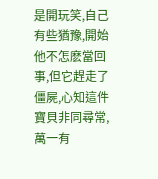是開玩笑,自己有些猶豫,開始他不怎麽當回事,但它趕走了僵屍,心知這件寶貝非同尋常,萬一有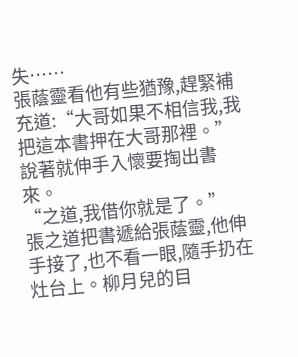失……
張蔭靈看他有些猶豫,趕緊補充道:“大哥如果不相信我,我把這本書押在大哥那裡。”說著就伸手入懷要掏出書來。
“之道,我借你就是了。”
張之道把書遞給張蔭靈,他伸手接了,也不看一眼,隨手扔在灶台上。柳月兒的目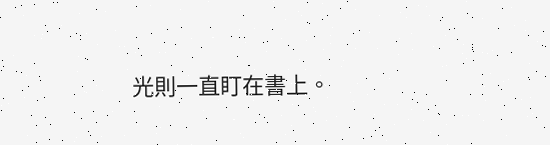光則一直盯在書上。